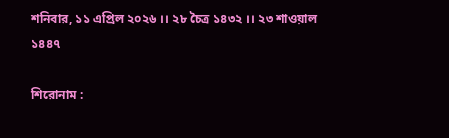শনিবার, ১১ এপ্রিল ২০২৬ ।। ২৮ চৈত্র ১৪৩২ ।। ২৩ শাওয়াল ১৪৪৭

শিরোনাম :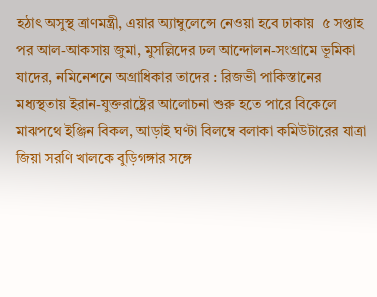হঠাৎ অসুস্থ ত্রাণমন্ত্রী, এয়ার অ্যাম্বুলেন্সে নেওয়া হবে ঢাকায়  ৫ সপ্তাহ পর আল-আকসায় জুমা, মুসল্লিদের ঢল আন্দোলন-সংগ্রামে ভূমিকা যাদের, নমিনেশনে অগ্রাধিকার তাদের : রিজভী পাকিস্তানের মধ্যস্থতায় ইরান-যুক্তরাষ্ট্রের আলোচনা শুরু হতে পারে বিকেলে মাঝপথে ইঞ্জিন বিকল, আড়াই ঘণ্টা বিলম্বে বলাকা কমিউটারের যাত্রা জিয়া সরণি খালকে বুড়িগঙ্গার সঙ্গে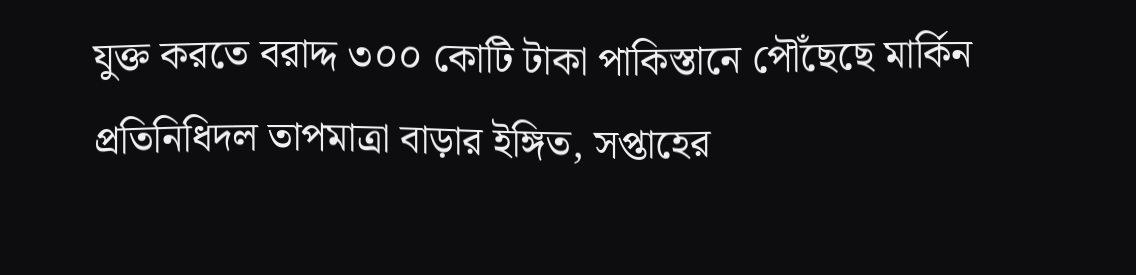যুক্ত করতে বরাদ্দ ৩০০ কোটি টাকা পাকিস্তানে পৌঁছেছে মার্কিন প্রতিনিধিদল তাপমাত্রা বাড়ার ইঙ্গিত, সপ্তাহের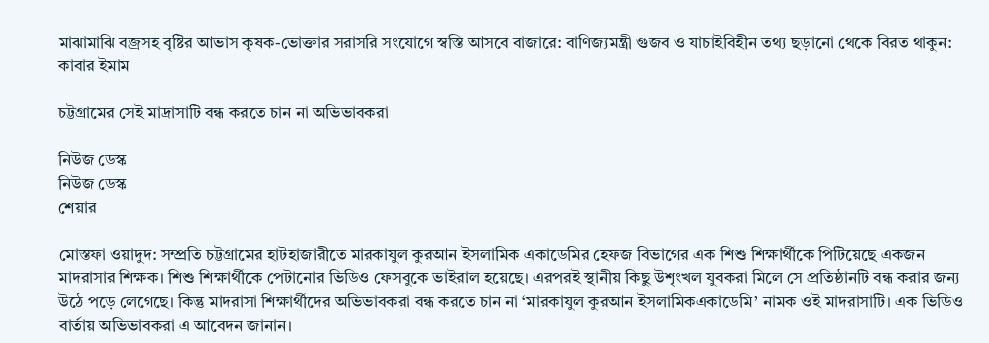মাঝামাঝি বজ্রসহ বৃষ্টির আভাস কৃষক-ভোক্তার সরাসরি সংযোগে স্বস্তি আসবে বাজারে: বাণিজ্যমন্ত্রী গুজব ও যাচাইবিহীন তথ্য ছড়ানো থেকে বিরত থাকুন: কাবার ইমাম

চট্টগ্রামের সেই মাদ্রাসাটি বন্ধ করতে চান না অভিভাবকরা

নিউজ ডেস্ক
নিউজ ডেস্ক
শেয়ার

মোস্তফা ওয়াদুদ: সম্প্রতি চট্টগ্রামের হাটহাজারীতে মারকাযুল কুরআন ইসলামিক একাডেমির হেফজ বিভাগের এক শিশু শিক্ষার্থীকে পিটিয়েছে একজন মাদরাসার শিক্ষক। শিশু শিক্ষার্থীকে পেটানোর ভিডিও ফেসবুকে ভাইরাল হয়েছে। এরপরই স্থানীয় কিছু উশৃংখল যুবকরা মিলে সে প্রতিষ্ঠানটি বন্ধ করার জন্য উঠে পড়ে লেগেছে। কিন্তু মাদরাসা শিক্ষার্থীদের অভিভাবকরা বন্ধ করতে চান না ‘মারকাযুল কুরআন ইসলামিকএকাডেমি’ নামক ওই মাদরাসাটি। এক ভিডিও বার্তায় অভিভাবকরা এ আবেদন জানান।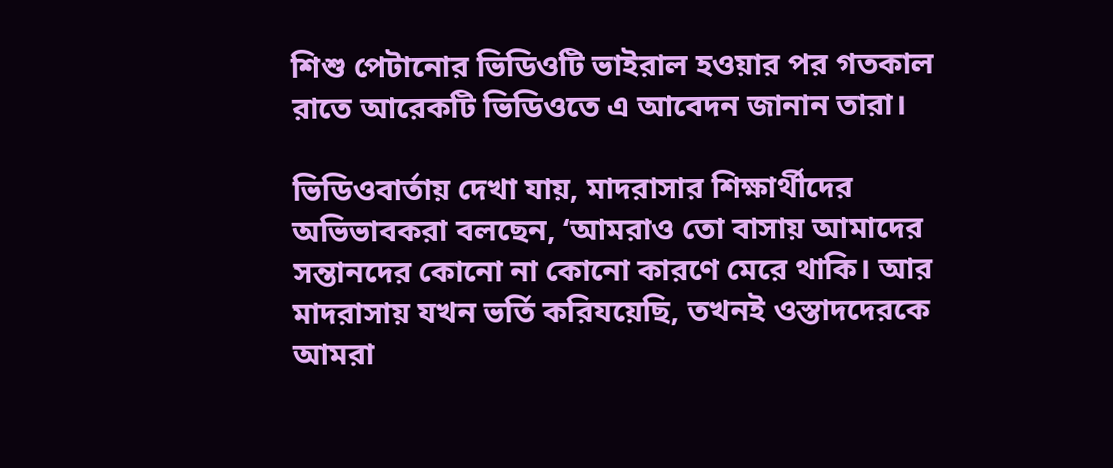শিশু পেটানোর ভিডিওটি ভাইরাল হওয়ার পর গতকাল রাতে আরেকটি ভিডিওতে এ আবেদন জানান তারা।

ভিডিওবার্তায় দেখা যায়, মাদরাসার শিক্ষার্থীদের অভিভাবকরা বলছেন, ‘আমরাও তো বাসায় আমাদের সন্তানদের কোনো না কোনো কারণে মেরে থাকি। আর মাদরাসায় যখন ভর্তি করিযয়েছি, তখনই ওস্তাদদেরকে আমরা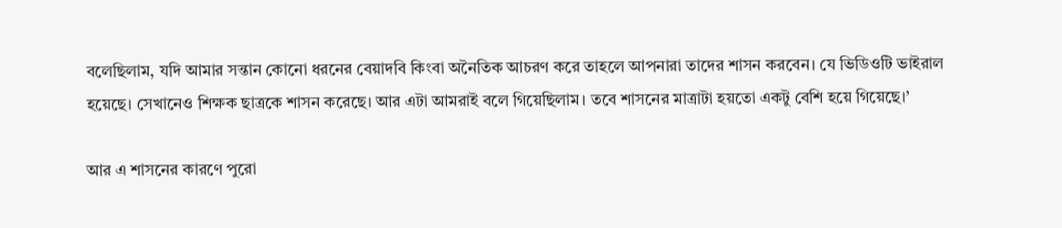বলেছিলাম, যদি আমার সন্তান কোনো ধরনের বেয়াদবি কিংবা অনৈতিক আচরণ করে তাহলে আপনারা তাদের শাসন করবেন। যে ভিডিওটি ভাইরাল হয়েছে। সেখানেও শিক্ষক ছাত্রকে শাসন করেছে। আর এটা আমরাই বলে গিয়েছিলাম। তবে শাসনের মাত্রাটা হয়তো একটু বেশি হয়ে গিয়েছে।’

আর এ শাসনের কারণে পুরো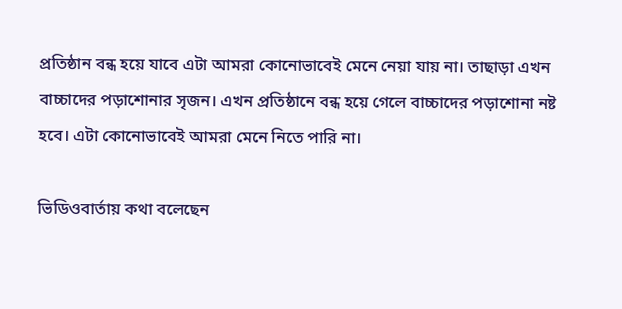প্রতিষ্ঠান বন্ধ হয়ে যাবে এটা আমরা কোনোভাবেই মেনে নেয়া যায় না। তাছাড়া এখন বাচ্চাদের পড়াশোনার সৃজন। এখন প্রতিষ্ঠানে বন্ধ হয়ে গেলে বাচ্চাদের পড়াশোনা নষ্ট হবে। এটা কোনোভাবেই আমরা মেনে নিতে পারি না।

ভিডিওবার্তায় কথা বলেছেন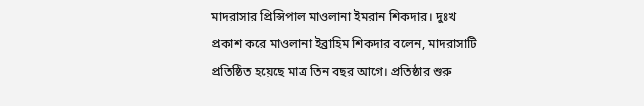মাদরাসার প্রিন্সিপাল মাওলানা ইমরান শিকদার। দুঃখ প্রকাশ করে মাওলানা ইব্রাহিম শিকদার বলেন, মাদরাসাটি প্রতিষ্ঠিত হয়েছে মাত্র তিন বছর আগে। প্রতিষ্ঠার শুরু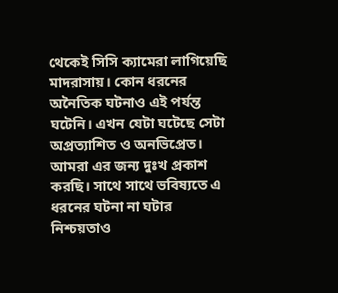থেকেই সিসি ক্যামেরা লাগিয়েছি মাদরাসায়। কোন ধরনের অনৈতিক ঘটনাও এই পর্যন্ত ঘটেনি। এখন যেটা ঘটেছে সেটা অপ্রত্যাশিত ও অনভিপ্রেত। আমরা এর জন্য দুঃখ প্রকাশ করছি। সাথে সাথে ভবিষ্যতে এ ধরনের ঘটনা না ঘটার নিশ্চয়তাও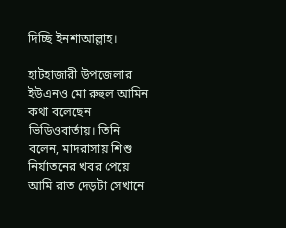দিচ্ছি ইনশাআল্লাহ।

হাটহাজারী উপজেলার ইউএনও মো রুহুল আমিন কথা বলেছেন ভিডিওবার্তায়। তিনি বলেন, মাদরাসায় শিশু নির্যাতনের খবর পেয়ে আমি রাত দেড়টা সেখানে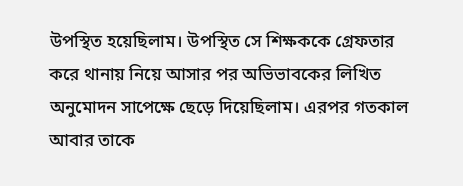উপস্থিত হয়েছিলাম। উপস্থিত সে শিক্ষককে গ্রেফতার করে থানায় নিয়ে আসার পর অভিভাবকের লিখিত অনুমোদন সাপেক্ষে ছেড়ে দিয়েছিলাম। এরপর গতকাল আবার তাকে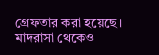গ্রেফতার করা হয়েছে। মাদরাসা থেকেও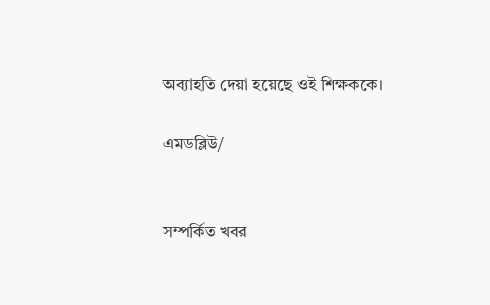অব্যাহতি দেয়া হয়েছে ওই শিক্ষককে।

এমডব্লিউ/


সম্পর্কিত খবর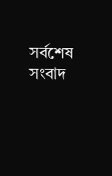সর্বশেষ সংবাদ